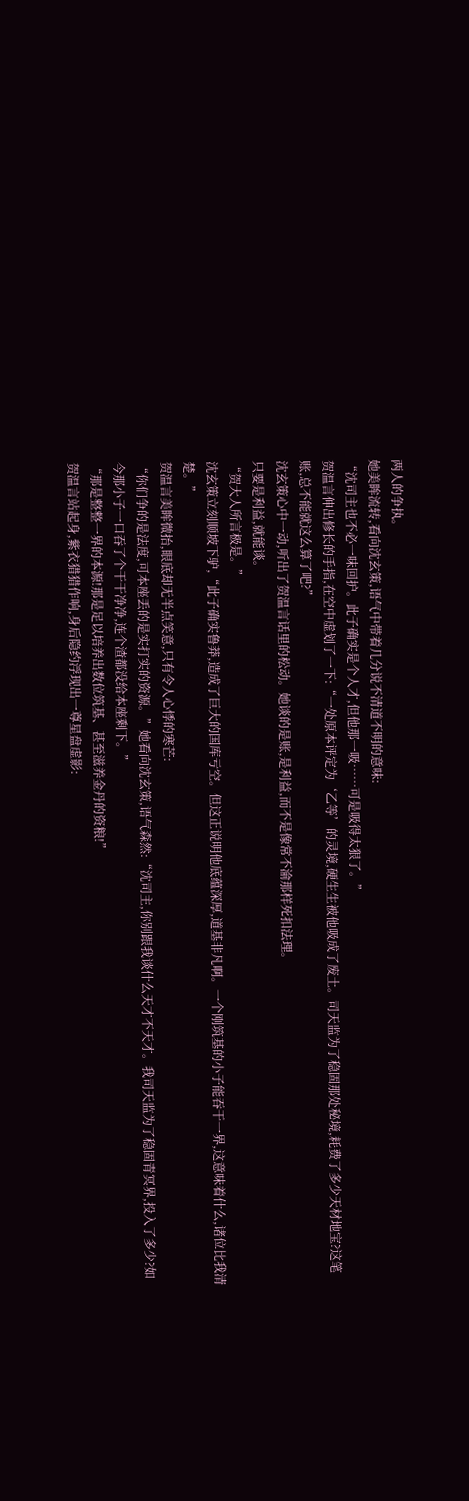两人的争执。
她美眸流转,看向沈玄策,语气中带着几分说不清道不明的意味:
“沈司主也不必一味回护。此子确实是个人才,但他那一吸……可是吸得太狠了。”
贺温言伸出修长的手指,在空中虚划了一下:“一处原本评定为‘乙等’的灵境,硬生生被他吸成了废土。司天监为了稳固那处秘境,耗费了多少天材地宝?这笔账,总不能就这么算了吧?”
沈玄策心中一动,听出了贺温言话里的松动。她谈的是账,是利益,而不是像常不渝那样死扣法理。
只要是利益,就能谈。
“贺大人所言极是。”
沈玄策立刻顺坡下驴,“此子确实鲁莽,造成了巨大的国库亏空。但这正说明他底蕴深厚,道基非凡啊。一个刚筑基的小子能吞干一界,这意味着什么,诸位比我清楚。”
贺温言美眸微抬,眼底却无半点笑意,只有令人心悸的寒芒:
“你们争的是法度,可本座丢的是实打实的资源。”她看向沈玄策,语气森然:“沈司主,你别跟我谈什么天才不天才。我司天监为了稳固青冥界,投入了多少?如今那小子一口吞了个干干净净,连个渣都没给本座剩下。”
“那是整整一界的本源!那是足以培养出数位筑基、甚至滋养金丹的资粮!”
贺温言站起身,紫衣猎猎作响,身后隐约浮现出一尊星盘虚影: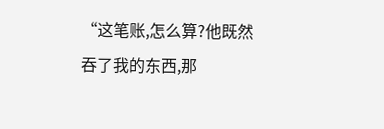“这笔账,怎么算?他既然吞了我的东西,那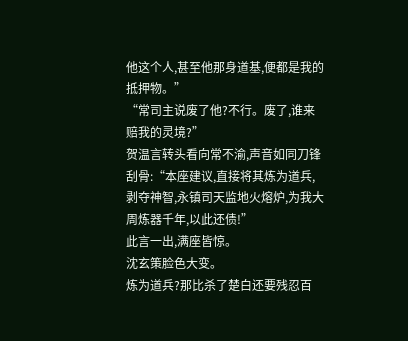他这个人,甚至他那身道基,便都是我的抵押物。”
“常司主说废了他?不行。废了,谁来赔我的灵境?”
贺温言转头看向常不渝,声音如同刀锋刮骨:“本座建议,直接将其炼为道兵,剥夺神智,永镇司天监地火熔炉,为我大周炼器千年,以此还债!”
此言一出,满座皆惊。
沈玄策脸色大变。
炼为道兵?那比杀了楚白还要残忍百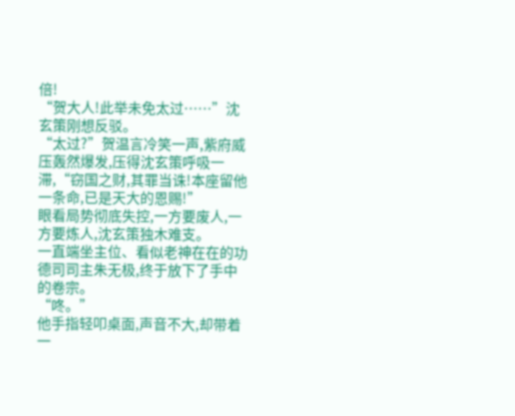倍!
“贺大人!此举未免太过……”沈玄策刚想反驳。
“太过?”贺温言冷笑一声,紫府威压轰然爆发,压得沈玄策呼吸一滞,“窃国之财,其罪当诛!本座留他一条命,已是天大的恩赐!”
眼看局势彻底失控,一方要废人,一方要炼人,沈玄策独木难支。
一直端坐主位、看似老神在在的功德司司主朱无极,终于放下了手中的卷宗。
“咚。”
他手指轻叩桌面,声音不大,却带着一